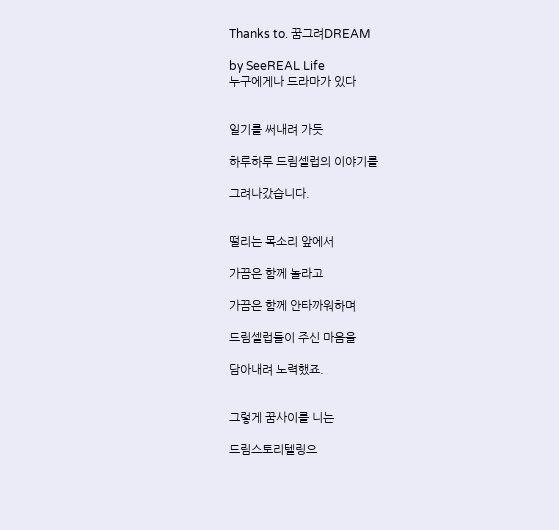Thanks to. 꿈그려DREAM

by SeeREAL Life
누구에게나 드라마가 있다


일기를 써내려 가듯

하루하루 드림셀럽의 이야기를

그려나갔습니다.


떨리는 목소리 앞에서

가끔은 함께 놀라고

가끔은 함께 안타까워하며

드림셀럽들이 주신 마음을

담아내려 노력했죠.


그렇게 꿈사이를 니는

드림스토리텔링으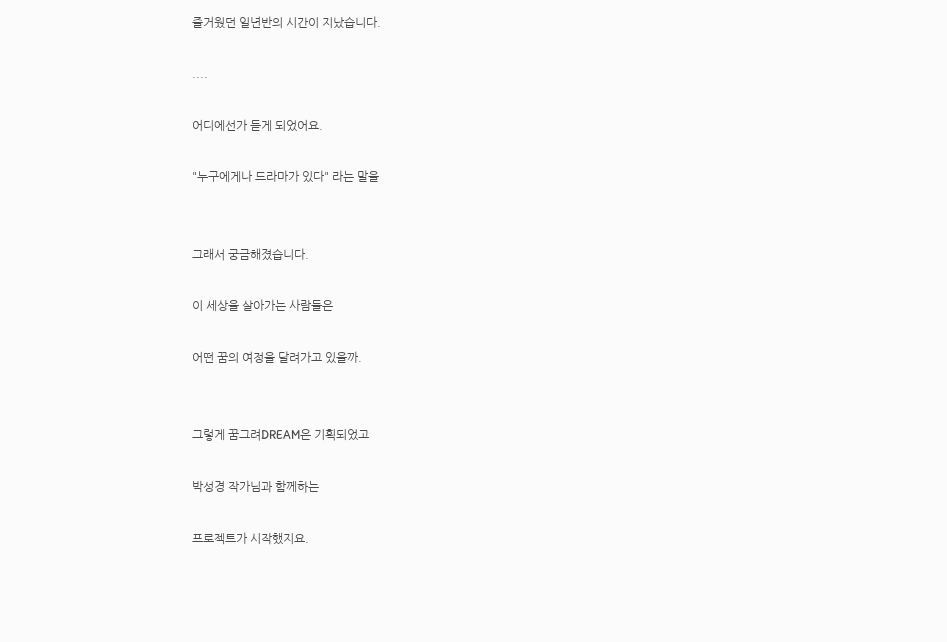즐거웠던 일년반의 시간이 지났습니다.

....

어디에선가 듣게 되었어요.

"누구에게나 드라마가 있다" 라는 말을


그래서 궁금해졌습니다.

이 세상을 살아가는 사람들은

어떤 꿈의 여정을 달려가고 있을까.


그렇게 꿈그려DREAM은 기획되었고

박성경 작가님과 함께하는

프로젝트가 시작했지요.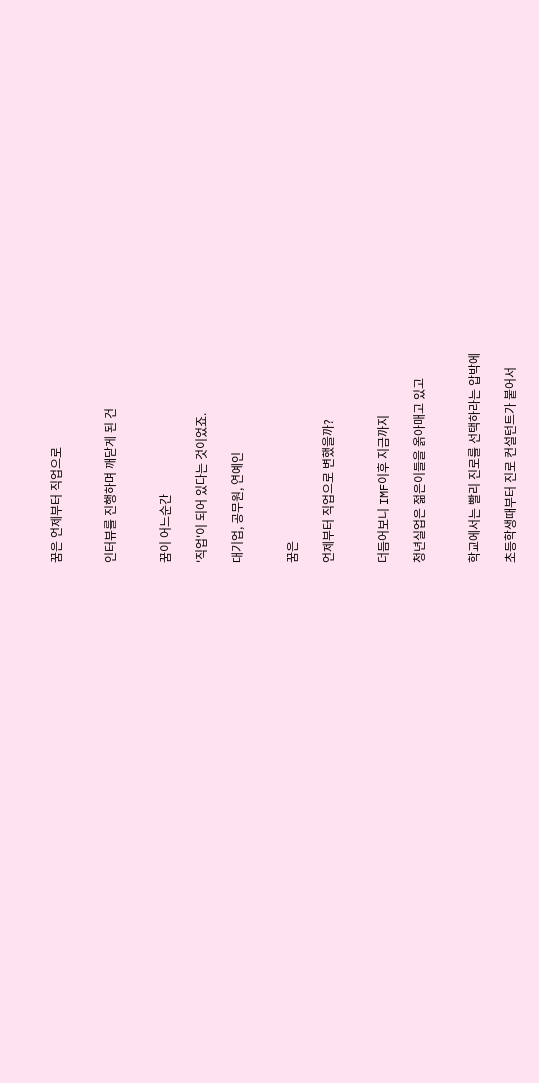꿈은 언제부터 직업으로


인터뷰를 진행하며 깨닫게 된 건


꿈이 어느순간

'직업'이 되어 있다는 것이었죠.

대기업, 공무원, 연예인


꿈은

언제부터 직업으로 변했을까?


더듬어보니 IMF이후 지금까지

청년실업은 젊은이들을 옭아매고 있고


학교에서는 빨리 진로를 선택하라는 압박에

초등학생때부터 진로 컨설턴트가 붙어서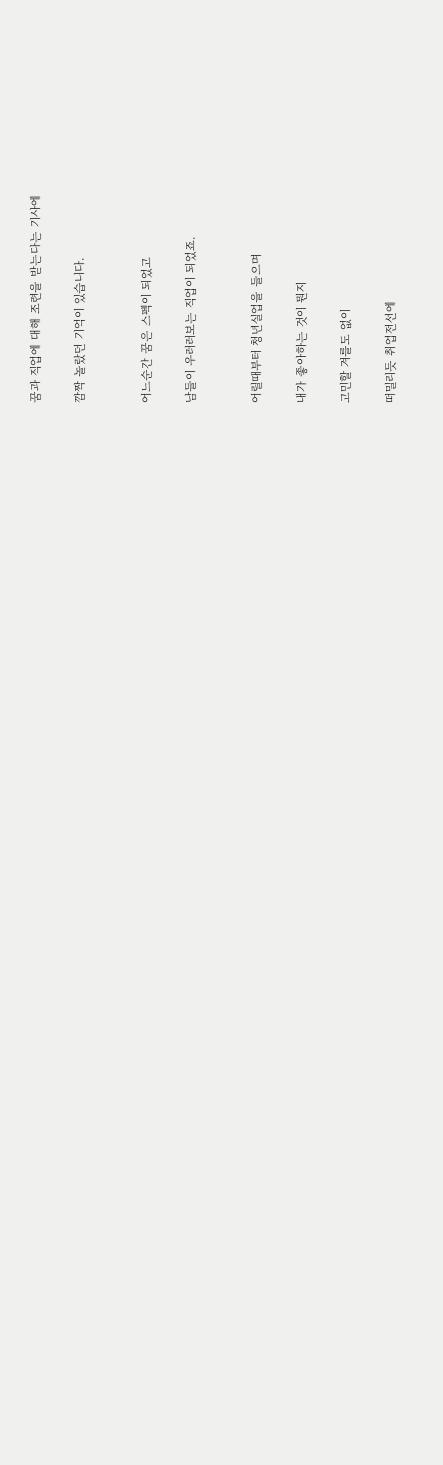꿈과 직업에 대해 조련을 받는다는 기사에

깜짝 놀랐던 기억이 있습니다.


어느순간 꿈은 스펙이 되었고

남들이 우러러보는 직업이 되었죠.


어릴때부터 청년실업을 들으며

내가 좋아하는 것이 뭔지

고민할 겨를도 없이

떠밀리듯 취업전선에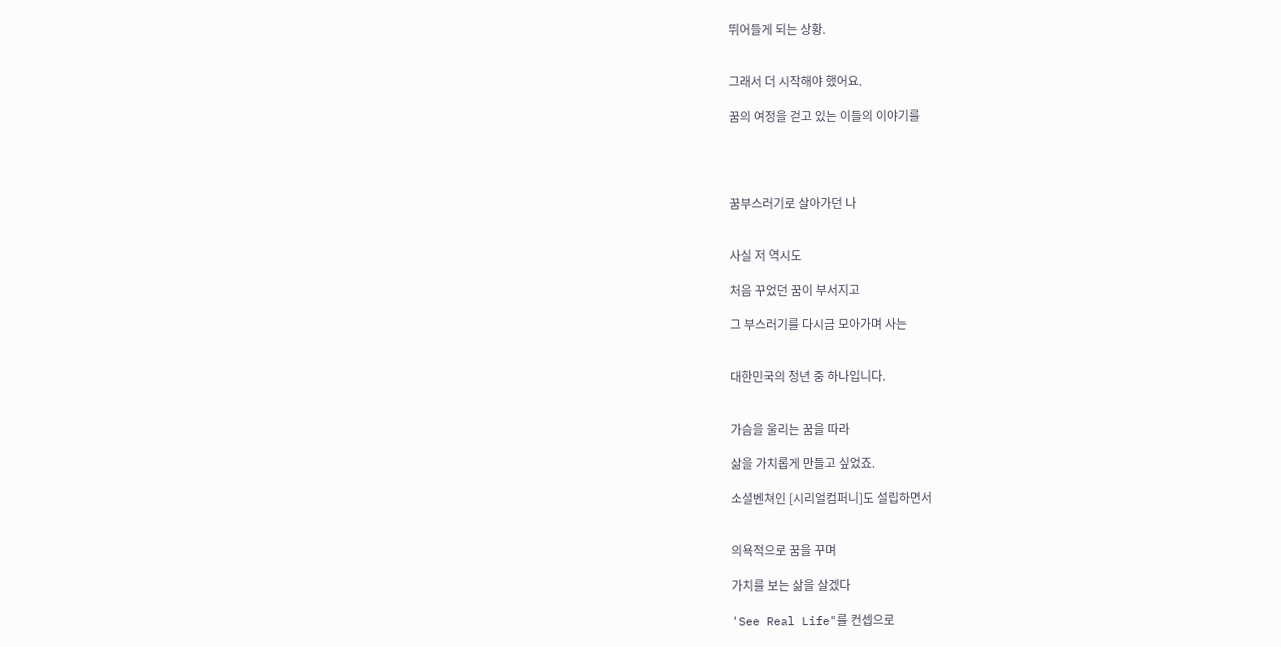뛰어들게 되는 상황.


그래서 더 시작해야 했어요.

꿈의 여정을 걷고 있는 이들의 이야기를




꿈부스러기로 살아가던 나


사실 저 역시도

처음 꾸었던 꿈이 부서지고

그 부스러기를 다시금 모아가며 사는


대한민국의 청년 중 하나입니다.


가슴을 울리는 꿈을 따라

삶을 가치롭게 만들고 싶었죠.

소셜벤쳐인 [시리얼컴퍼니]도 설립하면서


의욕적으로 꿈을 꾸며

가치를 보는 삶을 살겠다

'See Real Life"를 컨셉으로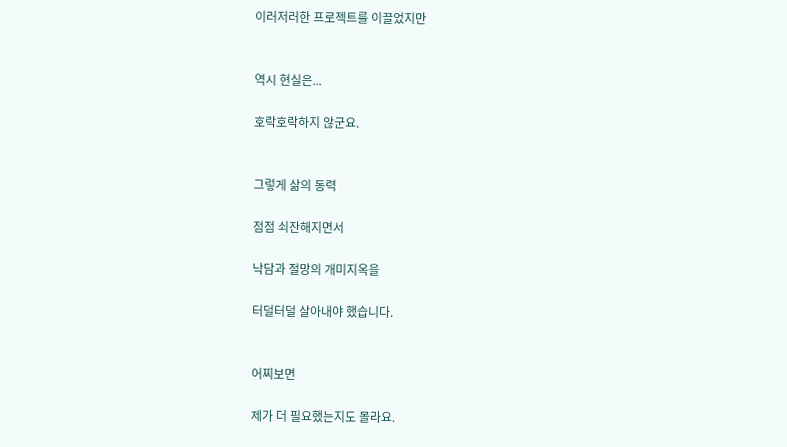이러저러한 프로젝트를 이끌었지만


역시 현실은...

호락호락하지 않군요.


그렇게 삶의 동력

점점 쇠잔해지면서

낙담과 절망의 개미지옥을

터덜터덜 살아내야 했습니다.


어찌보면

제가 더 필요했는지도 몰라요.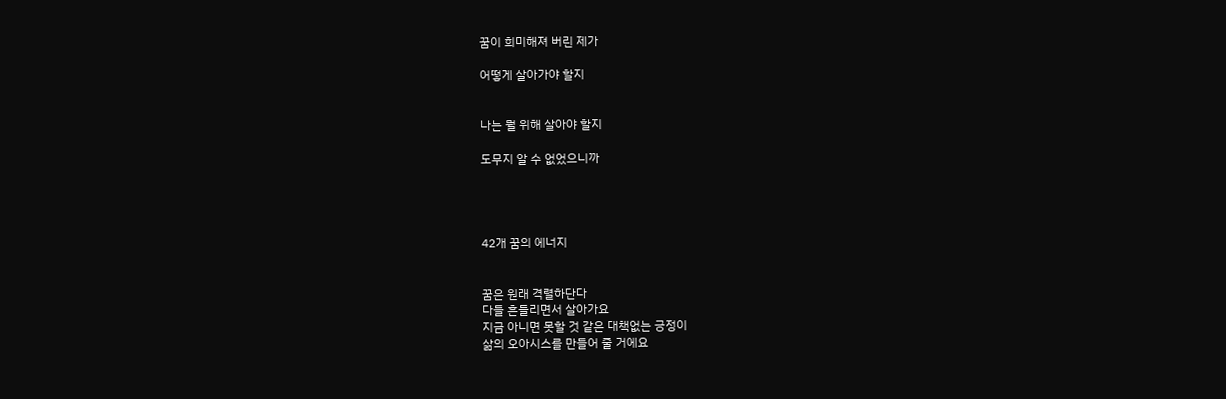꿈이 희미해져 버린 제가

어떻게 살아가야 할지


나는 뭘 위해 살아야 할지

도무지 알 수 없었으니까




42개 꿈의 에너지


꿈은 원래 격렬하단다
다들 흔들리면서 살아가요
지금 아니면 못할 것 같은 대책없는 긍정이
삶의 오아시스를 만들어 줄 거에요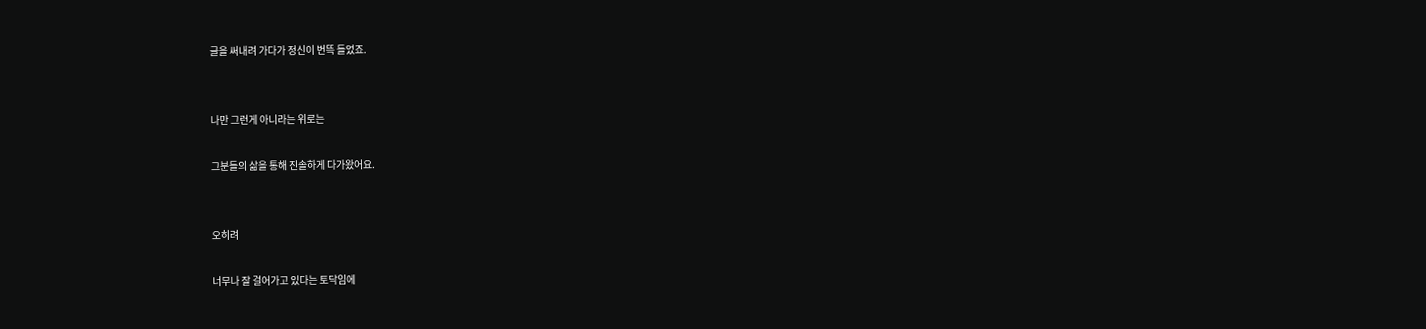글을 써내려 가다가 정신이 번뜩 들었죠.


나만 그런게 아니라는 위로는

그분들의 삶을 통해 진솔하게 다가왔어요.


오히려

너무나 잘 걸어가고 있다는 토닥임에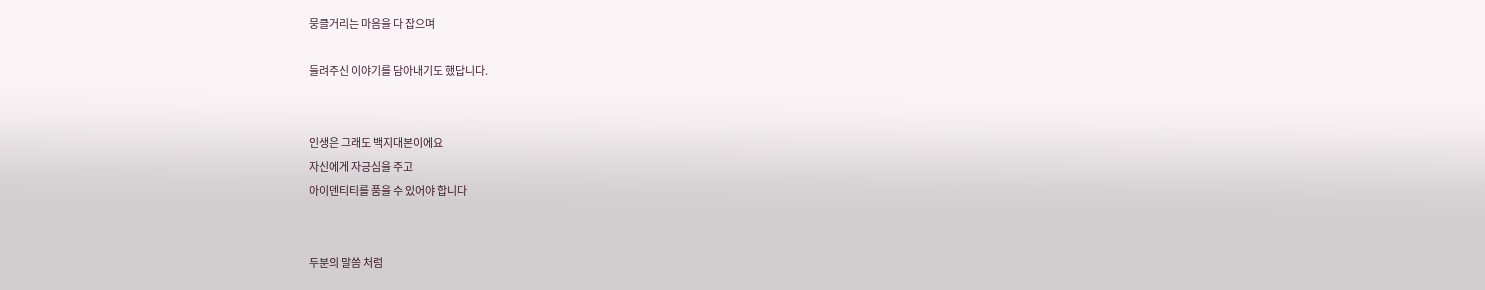뭉클거리는 마음을 다 잡으며

들려주신 이야기를 담아내기도 했답니다.


인생은 그래도 백지대본이에요
자신에게 자긍심을 주고
아이덴티티를 품을 수 있어야 합니다


두분의 말씀 처럼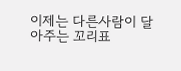이제는 다른사람이 달아주는 꼬리표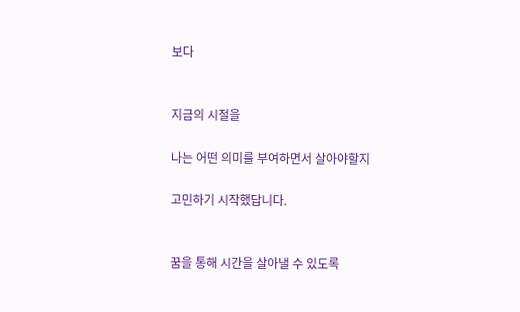보다


지금의 시절을

나는 어떤 의미를 부여하면서 살아야할지

고민하기 시작했답니다.


꿈을 통해 시간을 살아낼 수 있도록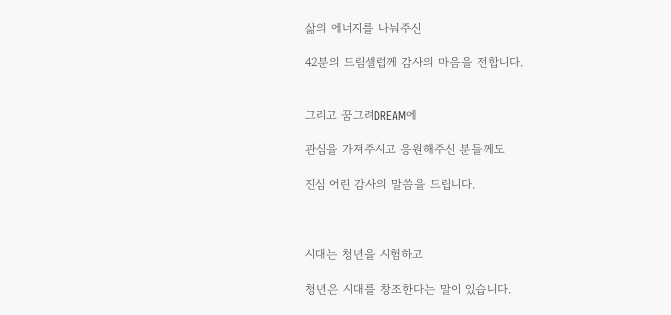삶의 에너지를 나눠주신

42분의 드림셀럽께 감사의 마음을 전합니다.


그리고 꿈그려DREAM에

관심을 가져주시고 응원해주신 분들께도

진심 어린 감사의 말씀을 드립니다.



시대는 청년을 시험하고

청년은 시대를 창조한다는 말이 있습니다.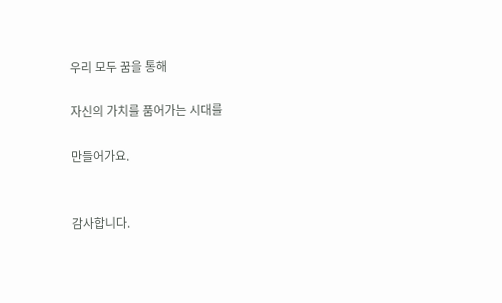우리 모두 꿈을 통해

자신의 가치를 품어가는 시대를

만들어가요.


감사합니다.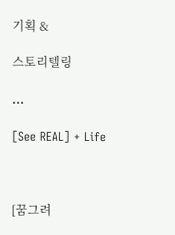기획 &

스토리텔링

...

[See REAL] + Life



[꿈그려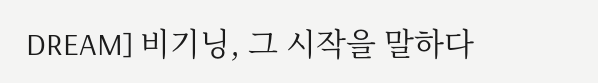DREAM] 비기닝, 그 시작을 말하다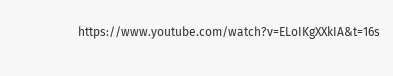https://www.youtube.com/watch?v=ELoIKgXXkIA&t=16s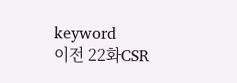keyword
이전 22화CSR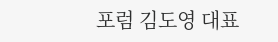포럼 김도영 대표